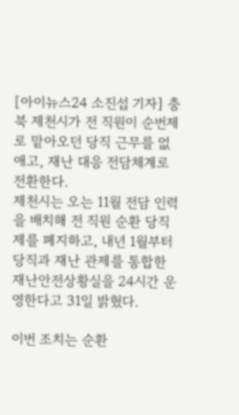[아이뉴스24 소진섭 기자] 충북 제천시가 전 직원이 순번제로 맡아오던 당직 근무를 없애고, 재난 대응 전담체계로 전환한다.
제천시는 오는 11월 전담 인력을 배치해 전 직원 순환 당직제를 폐지하고, 내년 1월부터 당직과 재난 관제를 통합한 재난안전상황실을 24시간 운영한다고 31일 밝혔다.

이번 조치는 순환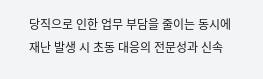당직으로 인한 업무 부담을 줄이는 동시에 재난 발생 시 초동 대응의 전문성과 신속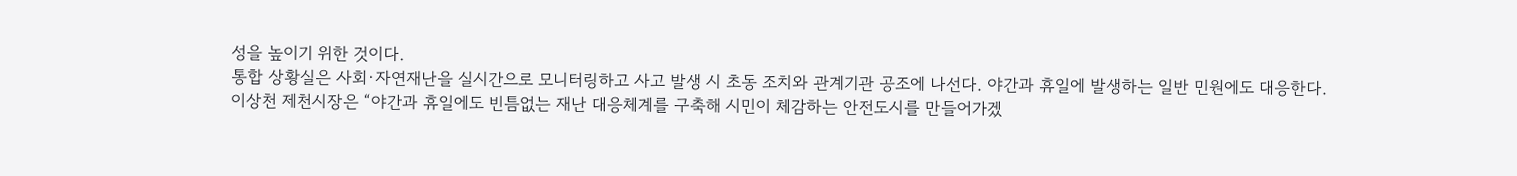성을 높이기 위한 것이다.
통합 상황실은 사회·자연재난을 실시간으로 모니터링하고 사고 발생 시 초동 조치와 관계기관 공조에 나선다. 야간과 휴일에 발생하는 일반 민원에도 대응한다.
이상천 제천시장은 “야간과 휴일에도 빈틈없는 재난 대응체계를 구축해 시민이 체감하는 안전도시를 만들어가겠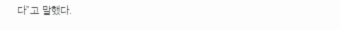다”고 말했다.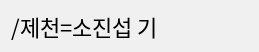/제천=소진섭 기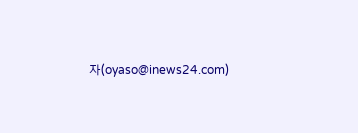자(oyaso@inews24.com)